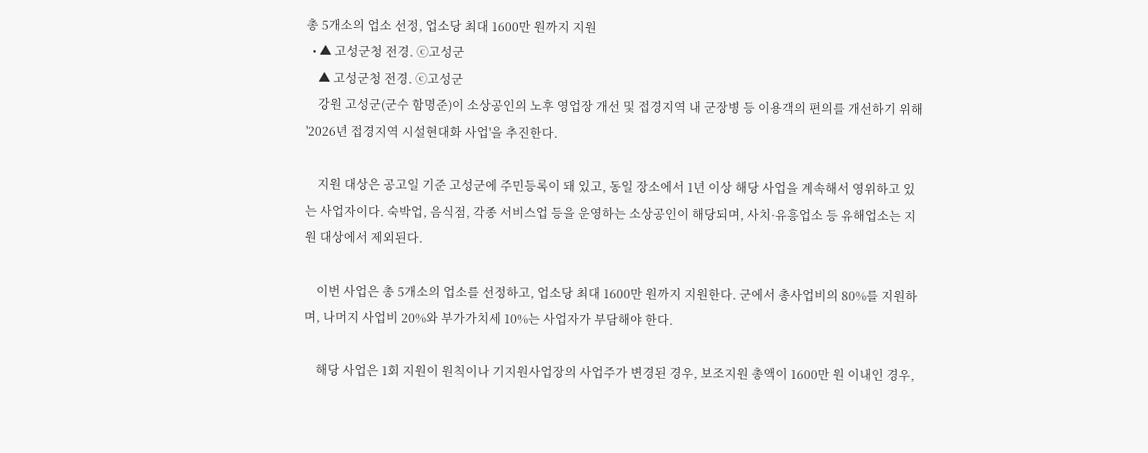총 5개소의 업소 선정, 업소당 최대 1600만 원까지 지원
  • ▲ 고성군청 전경. ⓒ고성군
    ▲ 고성군청 전경. ⓒ고성군
    강원 고성군(군수 함명준)이 소상공인의 노후 영업장 개선 및 접경지역 내 군장병 등 이용객의 편의를 개선하기 위해 '2026년 접경지역 시설현대화 사업'을 추진한다.

    지원 대상은 공고일 기준 고성군에 주민등록이 돼 있고, 동일 장소에서 1년 이상 해당 사업을 계속해서 영위하고 있는 사업자이다. 숙박업, 음식점, 각종 서비스업 등을 운영하는 소상공인이 해당되며, 사치·유흥업소 등 유해업소는 지원 대상에서 제외된다.

    이번 사업은 총 5개소의 업소를 선정하고, 업소당 최대 1600만 원까지 지원한다. 군에서 총사업비의 80%를 지원하며, 나머지 사업비 20%와 부가가치세 10%는 사업자가 부담해야 한다.

    해당 사업은 1회 지원이 원칙이나 기지원사업장의 사업주가 변경된 경우, 보조지원 총액이 1600만 원 이내인 경우,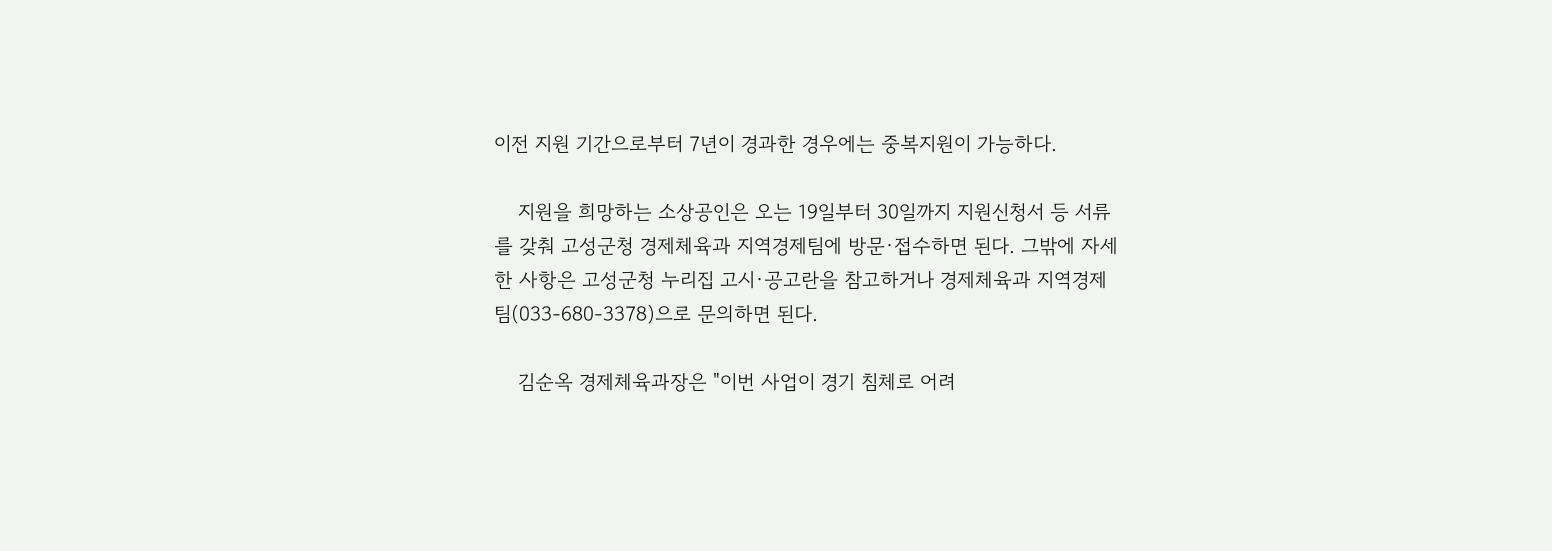이전 지원 기간으로부터 7년이 경과한 경우에는 중복지원이 가능하다.

    지원을 희망하는 소상공인은 오는 19일부터 30일까지 지원신청서 등 서류를 갖춰 고성군청 경제체육과 지역경제팀에 방문·접수하면 된다. 그밖에 자세한 사항은 고성군청 누리집 고시·공고란을 참고하거나 경제체육과 지역경제팀(033-680-3378)으로 문의하면 된다.

    김순옥 경제체육과장은 "이번 사업이 경기 침체로 어려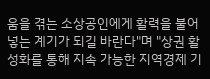움을 겪는 소상공인에게 활력을 불어넣는 계기가 되길 바란다"며 "상권 활성화를 통해 지속 가능한 지역경제 기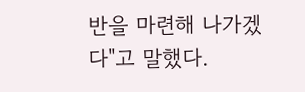반을 마련해 나가겠다"고 말했다.